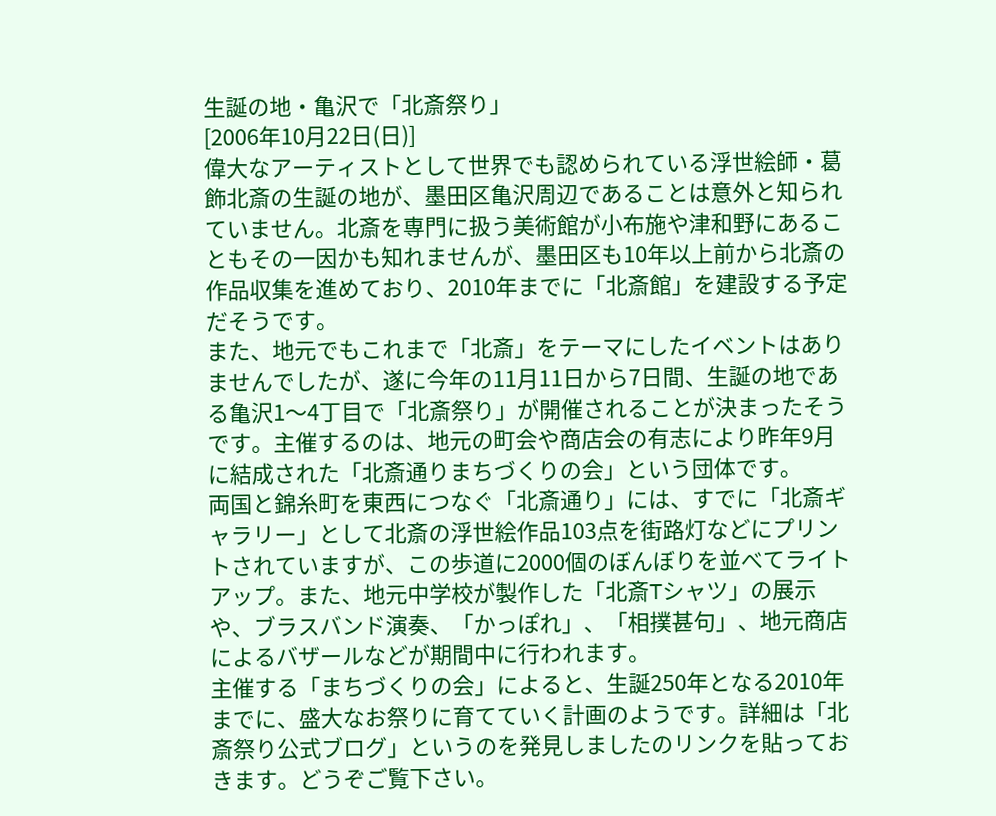生誕の地・亀沢で「北斎祭り」
[2006年10月22日(日)]
偉大なアーティストとして世界でも認められている浮世絵師・葛飾北斎の生誕の地が、墨田区亀沢周辺であることは意外と知られていません。北斎を専門に扱う美術館が小布施や津和野にあることもその一因かも知れませんが、墨田区も10年以上前から北斎の作品収集を進めており、2010年までに「北斎館」を建設する予定だそうです。
また、地元でもこれまで「北斎」をテーマにしたイベントはありませんでしたが、遂に今年の11月11日から7日間、生誕の地である亀沢1〜4丁目で「北斎祭り」が開催されることが決まったそうです。主催するのは、地元の町会や商店会の有志により昨年9月に結成された「北斎通りまちづくりの会」という団体です。
両国と錦糸町を東西につなぐ「北斎通り」には、すでに「北斎ギャラリー」として北斎の浮世絵作品103点を街路灯などにプリントされていますが、この歩道に2000個のぼんぼりを並べてライトアップ。また、地元中学校が製作した「北斎Tシャツ」の展示や、ブラスバンド演奏、「かっぽれ」、「相撲甚句」、地元商店によるバザールなどが期間中に行われます。
主催する「まちづくりの会」によると、生誕250年となる2010年までに、盛大なお祭りに育てていく計画のようです。詳細は「北斎祭り公式ブログ」というのを発見しましたのリンクを貼っておきます。どうぞご覧下さい。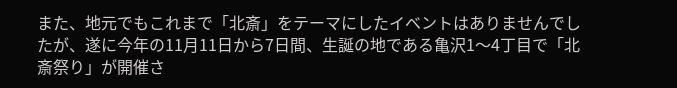また、地元でもこれまで「北斎」をテーマにしたイベントはありませんでしたが、遂に今年の11月11日から7日間、生誕の地である亀沢1〜4丁目で「北斎祭り」が開催さ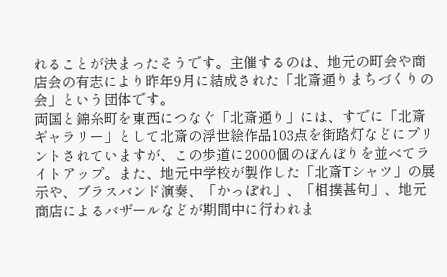れることが決まったそうです。主催するのは、地元の町会や商店会の有志により昨年9月に結成された「北斎通りまちづくりの会」という団体です。
両国と錦糸町を東西につなぐ「北斎通り」には、すでに「北斎ギャラリー」として北斎の浮世絵作品103点を街路灯などにプリントされていますが、この歩道に2000個のぼんぼりを並べてライトアップ。また、地元中学校が製作した「北斎Tシャツ」の展示や、ブラスバンド演奏、「かっぽれ」、「相撲甚句」、地元商店によるバザールなどが期間中に行われま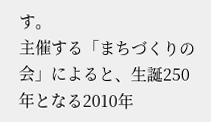す。
主催する「まちづくりの会」によると、生誕250年となる2010年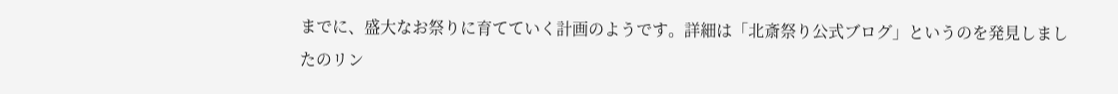までに、盛大なお祭りに育てていく計画のようです。詳細は「北斎祭り公式ブログ」というのを発見しましたのリン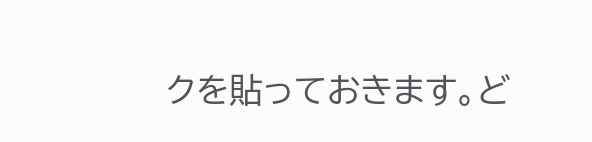クを貼っておきます。ど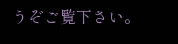うぞご覧下さい。